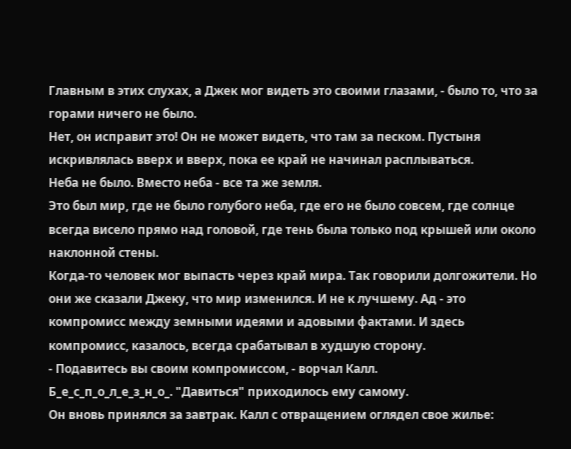Главным в этих слухах, а Джек мог видеть это своими глазами, - было то, что за горами ничего не было.
Нет, он исправит это! Он не может видеть, что там за песком. Пустыня искривлялась вверх и вверх, пока ее край не начинал расплываться.
Неба не было. Вместо неба - все та же земля.
Это был мир, где не было голубого неба, где его не было совсем, где солнце всегда висело прямо над головой, где тень была только под крышей или около наклонной стены.
Когда-то человек мог выпасть через край мира. Так говорили долгожители. Но они же сказали Джеку, что мир изменился. И не к лучшему. Ад - это компромисс между земными идеями и адовыми фактами. И здесь компромисс, казалось, всегда срабатывал в худшую сторону.
- Подавитесь вы своим компромиссом, - ворчал Калл.
Б_е_с_п_о_л_е_з_н_о_. "Давиться" приходилось ему самому.
Он вновь принялся за завтрак. Калл с отвращением оглядел свое жилье: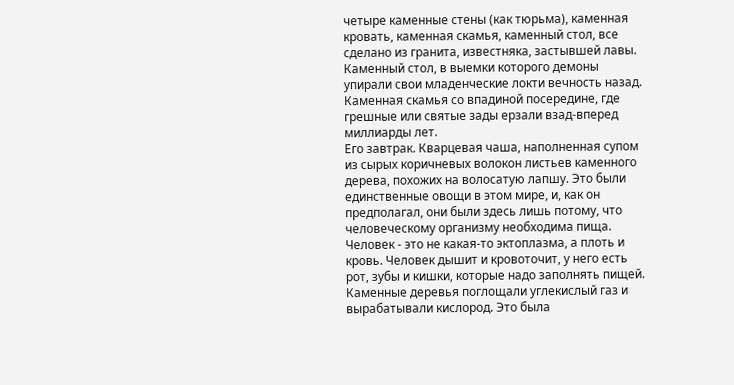четыре каменные стены (как тюрьма), каменная кровать, каменная скамья, каменный стол, все сделано из гранита, известняка, застывшей лавы. Каменный стол, в выемки которого демоны упирали свои младенческие локти вечность назад. Каменная скамья со впадиной посередине, где грешные или святые зады ерзали взад-вперед миллиарды лет.
Его завтрак. Кварцевая чаша, наполненная супом из сырых коричневых волокон листьев каменного дерева, похожих на волосатую лапшу. Это были единственные овощи в этом мире, и, как он предполагал, они были здесь лишь потому, что человеческому организму необходима пища. Человек - это не какая-то эктоплазма, а плоть и кровь. Человек дышит и кровоточит, у него есть рот, зубы и кишки, которые надо заполнять пищей. Каменные деревья поглощали углекислый газ и вырабатывали кислород. Это была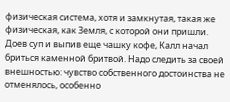физическая система, хотя и замкнутая, такая же физическая, как Земля, с которой они пришли.
Доев суп и выпив еще чашку кофе, Калл начал бриться каменной бритвой. Надо следить за своей внешностью: чувство собственного достоинства не отменялось, особенно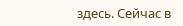здесь. Сейчас в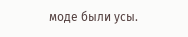моде были усы.